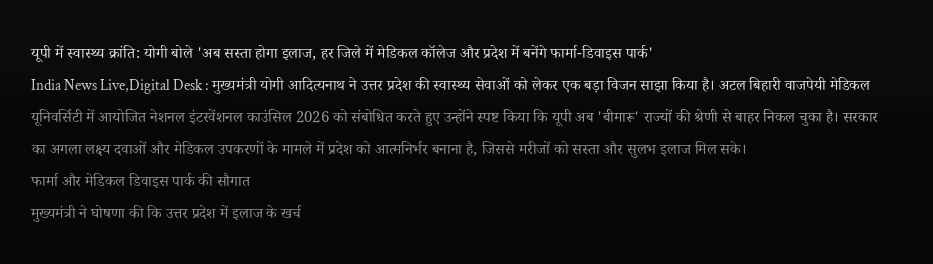यूपी में स्वास्थ्य क्रांति: योगी बोले 'अब सस्ता होगा इलाज, हर जिले में मेडिकल कॉलेज और प्रदेश में बनेंगे फार्मा-डिवाइस पार्क'
India News Live,Digital Desk : मुख्यमंत्री योगी आदित्यनाथ ने उत्तर प्रदेश की स्वास्थ्य सेवाओं को लेकर एक बड़ा विजन साझा किया है। अटल बिहारी वाजपेयी मेडिकल यूनिवर्सिटी में आयोजित नेशनल इंटरवेंशनल काउंसिल 2026 को संबोधित करते हुए उन्होंने स्पष्ट किया कि यूपी अब 'बीमारू' राज्यों की श्रेणी से बाहर निकल चुका है। सरकार का अगला लक्ष्य दवाओं और मेडिकल उपकरणों के मामले में प्रदेश को आत्मनिर्भर बनाना है, जिससे मरीजों को सस्ता और सुलभ इलाज मिल सके।
फार्मा और मेडिकल डिवाइस पार्क की सौगात
मुख्यमंत्री ने घोषणा की कि उत्तर प्रदेश में इलाज के खर्च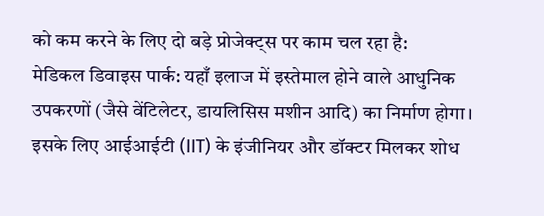को कम करने के लिए दो बड़े प्रोजेक्ट्स पर काम चल रहा है:
मेडिकल डिवाइस पार्क: यहाँ इलाज में इस्तेमाल होने वाले आधुनिक उपकरणों (जैसे वेंटिलेटर, डायलिसिस मशीन आदि) का निर्माण होगा। इसके लिए आईआईटी (IIT) के इंजीनियर और डॉक्टर मिलकर शोध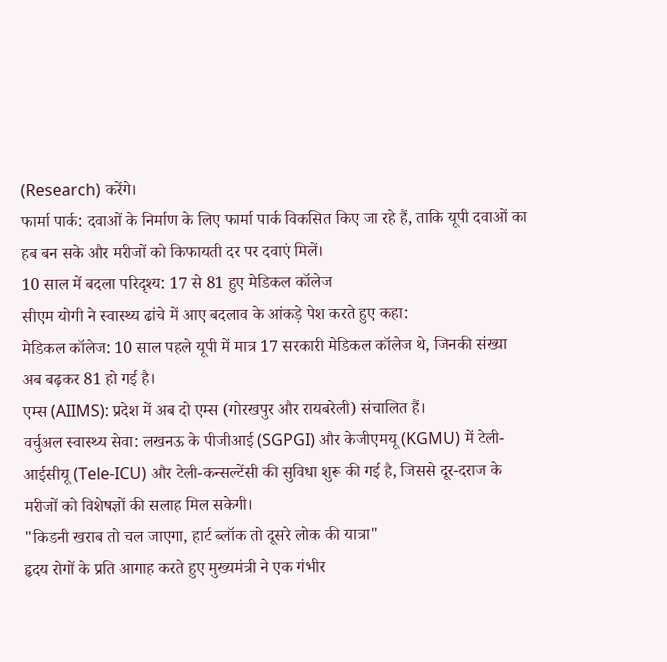(Research) करेंगे।
फार्मा पार्क: दवाओं के निर्माण के लिए फार्मा पार्क विकसित किए जा रहे हैं, ताकि यूपी दवाओं का हब बन सके और मरीजों को किफायती दर पर दवाएं मिलें।
10 साल में बदला परिदृश्य: 17 से 81 हुए मेडिकल कॉलेज
सीएम योगी ने स्वास्थ्य ढांचे में आए बदलाव के आंकड़े पेश करते हुए कहा:
मेडिकल कॉलेज: 10 साल पहले यूपी में मात्र 17 सरकारी मेडिकल कॉलेज थे, जिनकी संख्या अब बढ़कर 81 हो गई है।
एम्स (AIIMS): प्रदेश में अब दो एम्स (गोरखपुर और रायबरेली) संचालित हैं।
वर्चुअल स्वास्थ्य सेवा: लखनऊ के पीजीआई (SGPGI) और केजीएमयू (KGMU) में टेली-आईसीयू (Tele-ICU) और टेली-कन्सल्टेंसी की सुविधा शुरू की गई है, जिससे दूर-दराज के मरीजों को विशेषज्ञों की सलाह मिल सकेगी।
"किडनी खराब तो चल जाएगा, हार्ट ब्लॉक तो दूसरे लोक की यात्रा"
हृदय रोगों के प्रति आगाह करते हुए मुख्यमंत्री ने एक गंभीर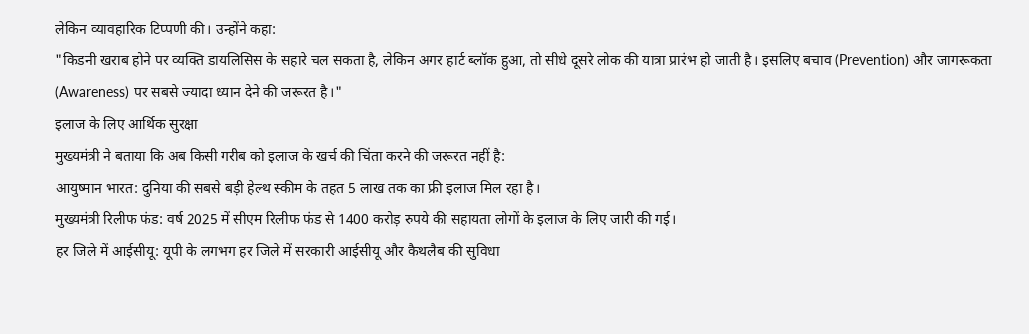लेकिन व्यावहारिक टिप्पणी की। उन्होंने कहा:
"किडनी खराब होने पर व्यक्ति डायलिसिस के सहारे चल सकता है, लेकिन अगर हार्ट ब्लॉक हुआ, तो सीधे दूसरे लोक की यात्रा प्रारंभ हो जाती है। इसलिए बचाव (Prevention) और जागरूकता (Awareness) पर सबसे ज्यादा ध्यान देने की जरूरत है।"
इलाज के लिए आर्थिक सुरक्षा
मुख्यमंत्री ने बताया कि अब किसी गरीब को इलाज के खर्च की चिंता करने की जरूरत नहीं है:
आयुष्मान भारत: दुनिया की सबसे बड़ी हेल्थ स्कीम के तहत 5 लाख तक का फ्री इलाज मिल रहा है।
मुख्यमंत्री रिलीफ फंड: वर्ष 2025 में सीएम रिलीफ फंड से 1400 करोड़ रुपये की सहायता लोगों के इलाज के लिए जारी की गई।
हर जिले में आईसीयू: यूपी के लगभग हर जिले में सरकारी आईसीयू और कैथलैब की सुविधा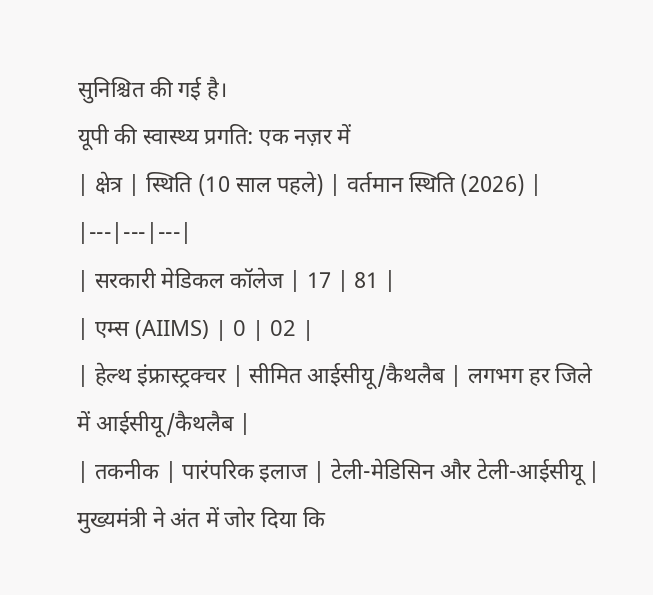सुनिश्चित की गई है।
यूपी की स्वास्थ्य प्रगति: एक नज़र में
| क्षेत्र | स्थिति (10 साल पहले) | वर्तमान स्थिति (2026) |
|---|---|---|
| सरकारी मेडिकल कॉलेज | 17 | 81 |
| एम्स (AIIMS) | 0 | 02 |
| हेल्थ इंफ्रास्ट्रक्चर | सीमित आईसीयू/कैथलैब | लगभग हर जिले में आईसीयू/कैथलैब |
| तकनीक | पारंपरिक इलाज | टेली-मेडिसिन और टेली-आईसीयू |
मुख्यमंत्री ने अंत में जोर दिया कि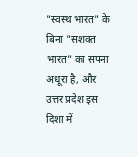"स्वस्थ भारत" के बिना "सशक्त भारत" का सपना अधूरा है, और उत्तर प्रदेश इस दिशा में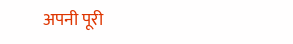अपनी पूरी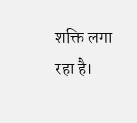शक्ति लगा रहा है।